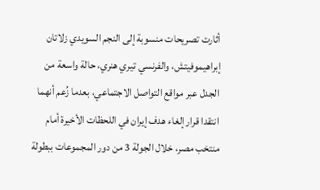أثارت تصريحات منسوبة إلى النجم السويدي زلاتان إبراهيموفيتش، والفرنسي تيري هنري، حالة واسعة من الجدل عبر مواقع التواصل الاجتماعي، بعدما زُعم أنهما انتقدا قرار إلغاء هدف إيران في اللحظات الأخيرة أمام منتخب مصر، خلال الجولة 3 من دور المجموعات ببطولة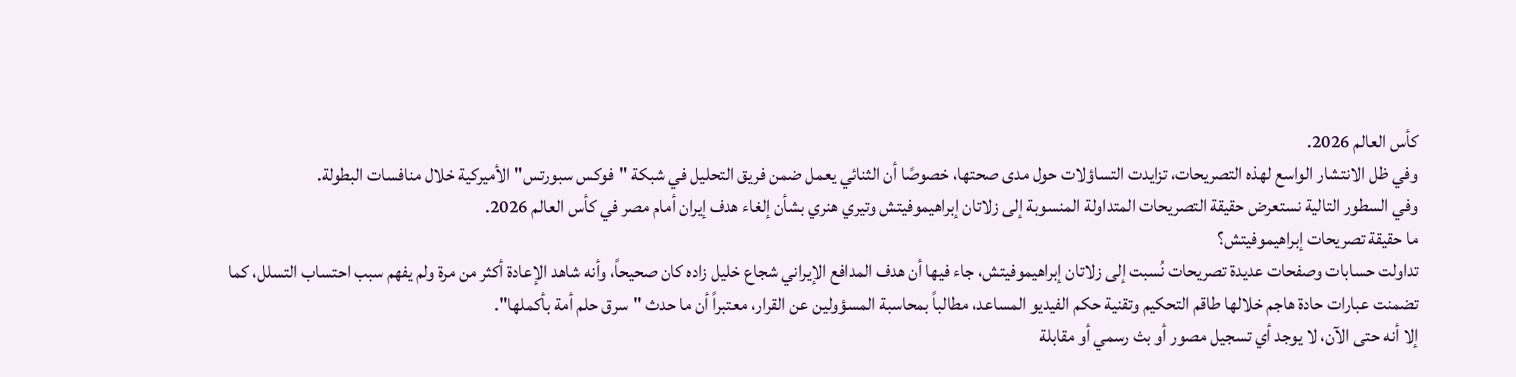كأس العالم 2026.
وفي ظل الانتشار الواسع لهذه التصريحات، تزايدت التساؤلات حول مدى صحتها، خصوصًا أن الثنائي يعمل ضمن فريق التحليل في شبكة "فوكس سبورتس" الأميركية خلال منافسات البطولة.
وفي السطور التالية نستعرض حقيقة التصريحات المتداولة المنسوبة إلى زلاتان إبراهيموفيتش وتيري هنري بشأن إلغاء هدف إيران أمام مصر في كأس العالم 2026.
ما حقيقة تصريحات إبراهيموفيتش؟
تداولت حسابات وصفحات عديدة تصريحات نُسبت إلى زلاتان إبراهيموفيتش، جاء فيها أن هدف المدافع الإيراني شجاع خليل زاده كان صحيحاً، وأنه شاهد الإعادة أكثر من مرة ولم يفهم سبب احتساب التسلل، كما تضمنت عبارات حادة هاجم خلالها طاقم التحكيم وتقنية حكم الفيديو المساعد، مطالباً بمحاسبة المسؤولين عن القرار، معتبراً أن ما حدث "سرق حلم أمة بأكملها".
إلا أنه حتى الآن، لا يوجد أي تسجيل مصور أو بث رسمي أو مقابلة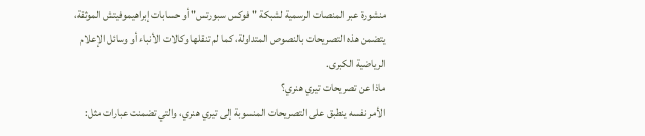منشورة عبر المنصات الرسمية لشبكة "فوكس سبورتس" أو حسابات إبراهيموفيتش الموثقة، يتضمن هذه التصريحات بالنصوص المتداولة، كما لم تنقلها وكالات الأنباء أو وسائل الإعلام الرياضية الكبرى.
ماذا عن تصريحات تيري هنري؟
الأمر نفسه ينطبق على التصريحات المنسوبة إلى تيري هنري، والتي تضمنت عبارات مثل: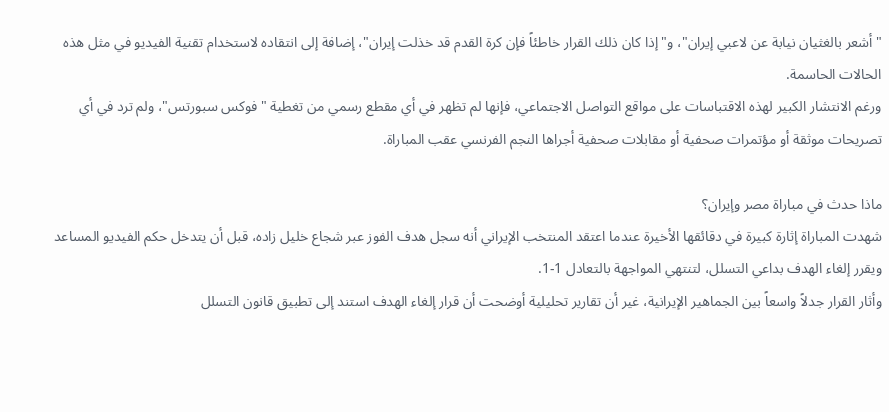"أشعر بالغثيان نيابة عن لاعبي إيران"، و"إذا كان ذلك القرار خاطئاً فإن كرة القدم قد خذلت إيران"، إضافة إلى انتقاده لاستخدام تقنية الفيديو في مثل هذه الحالات الحاسمة.
ورغم الانتشار الكبير لهذه الاقتباسات على مواقع التواصل الاجتماعي، فإنها لم تظهر في أي مقطع رسمي من تغطية "فوكس سبورتس"، ولم ترد في أي تصريحات موثقة أو مؤتمرات صحفية أو مقابلات صحفية أجراها النجم الفرنسي عقب المباراة.

ماذا حدث في مباراة مصر وإيران؟
شهدت المباراة إثارة كبيرة في دقائقها الأخيرة عندما اعتقد المنتخب الإيراني أنه سجل هدف الفوز عبر شجاع خليل زاده، قبل أن يتدخل حكم الفيديو المساعد ويقرر إلغاء الهدف بداعي التسلل، لتنتهي المواجهة بالتعادل 1-1.
وأثار القرار جدلاً واسعاً بين الجماهير الإيرانية، غير أن تقارير تحليلية أوضحت أن قرار إلغاء الهدف استند إلى تطبيق قانون التسلل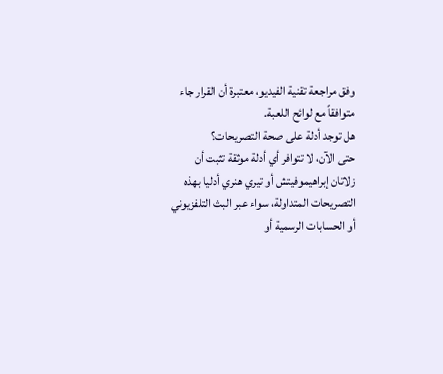وفق مراجعة تقنية الفيديو، معتبرة أن القرار جاء متوافقاً مع لوائح اللعبة.
هل توجد أدلة على صحة التصريحات؟
حتى الآن، لا تتوافر أي أدلة موثقة تثبت أن زلاتان إبراهيموفيتش أو تيري هنري أدليا بهذه التصريحات المتداولة، سواء عبر البث التلفزيوني أو الحسابات الرسمية أو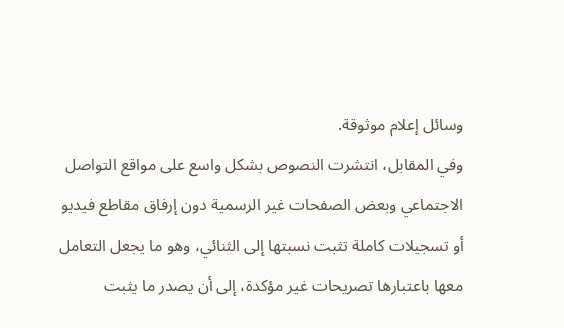وسائل إعلام موثوقة.
وفي المقابل، انتشرت النصوص بشكل واسع على مواقع التواصل الاجتماعي وبعض الصفحات غير الرسمية دون إرفاق مقاطع فيديو أو تسجيلات كاملة تثبت نسبتها إلى الثنائي، وهو ما يجعل التعامل معها باعتبارها تصريحات غير مؤكدة، إلى أن يصدر ما يثبت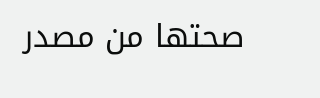صحتها من مصدر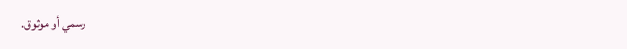رسمي أو موثوق.